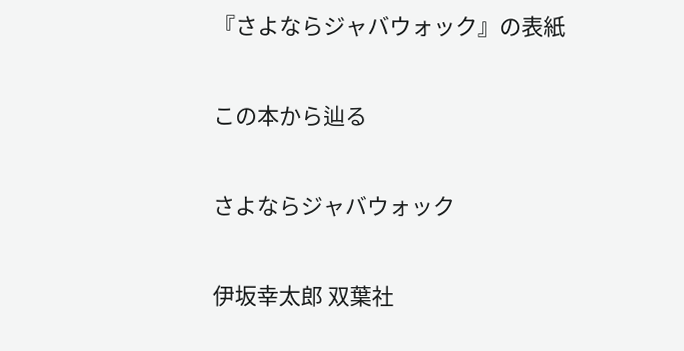『さよならジャバウォック』の表紙

この本から辿る

さよならジャバウォック

伊坂幸太郎 双葉社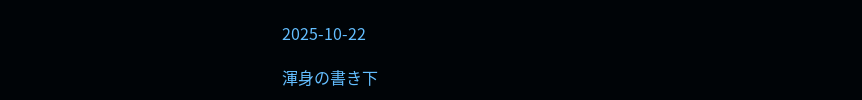2025-10-22

渾身の書き下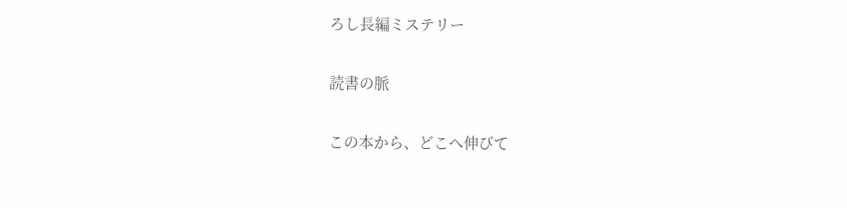ろし長編ミステリー

読書の脈

この本から、どこへ伸びて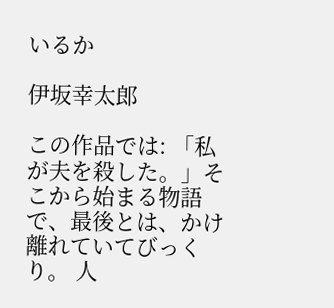いるか

伊坂幸太郎

この作品では: 「私が夫を殺した。」そこから始まる物語で、最後とは、かけ離れていてびっくり。 人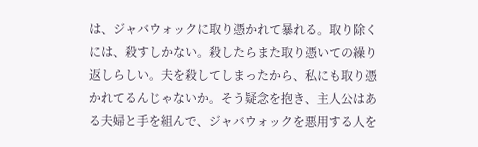は、ジャバウォックに取り憑かれて暴れる。取り除くには、殺すしかない。殺したらまた取り憑いての繰り返しらしい。夫を殺してしまったから、私にも取り憑かれてるんじゃないか。そう疑念を抱き、主人公はある夫婦と手を組んで、ジャバウォックを悪用する人を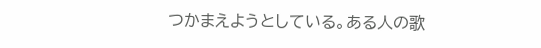つかまえようとしている。ある人の歌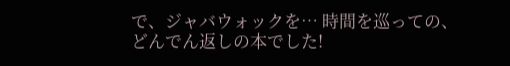で、ジャバウォックを… 時間を巡っての、どんでん返しの本でした!